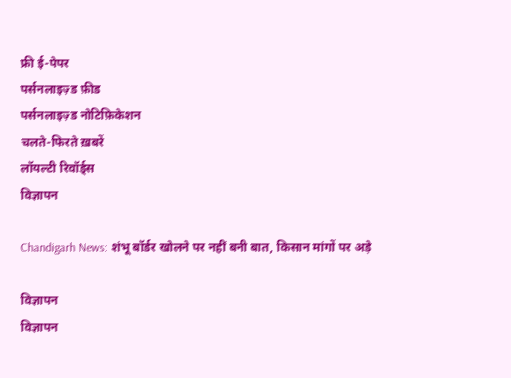फ्री ई-पेपर
पर्सनलाइज़्ड फ़ीड
पर्सनलाइज़्ड नोटिफ़िकेशन
चलते-फिरते ख़बरें
लॉयल्टी रिवॉर्ड्स
विज्ञापन

Chandigarh News: शंभू बॉर्डर खोलने पर नहीं बनी बात, किसान मांगों पर अड़े

विज्ञापन
विज्ञापन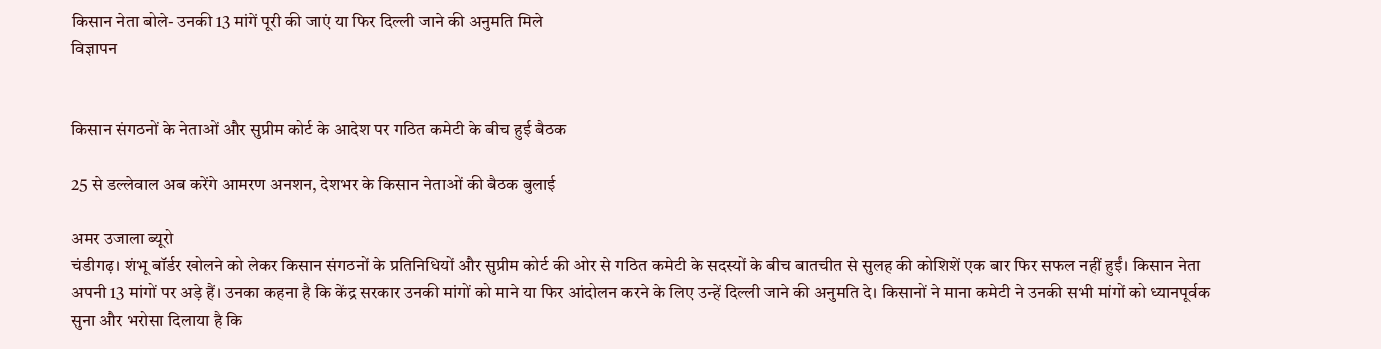किसान नेता बोले- उनकी 13 मांगें पूरी की जाएं या फिर दिल्ली जाने की अनुमति मिले
विज्ञापन


किसान संगठनों के नेताओं और सुप्रीम कोर्ट के आदेश पर गठित कमेटी के बीच हुई बैठक

25 से डल्लेवाल अब करेंगे आमरण अनशन, देशभर के किसान नेताओं की बैठक बुलाई

अमर उजाला ब्यूरो
चंडीगढ़। शंभू बॉर्डर खोलने को लेकर किसान संगठनों के प्रतिनिधियों और सुप्रीम कोर्ट की ओर से गठित कमेटी के सदस्यों के बीच बातचीत से सुलह की कोशिशें एक बार फिर सफल नहीं हुईं। किसान नेता अपनी 13 मांगों पर अड़े हैं। उनका कहना है कि केंद्र सरकार उनकी मांगों को माने या फिर आंदोलन करने के लिए उन्हें दिल्ली जाने की अनुमति दे। किसानों ने माना कमेटी ने उनकी सभी मांगों को ध्यानपूर्वक सुना और भरोसा दिलाया है कि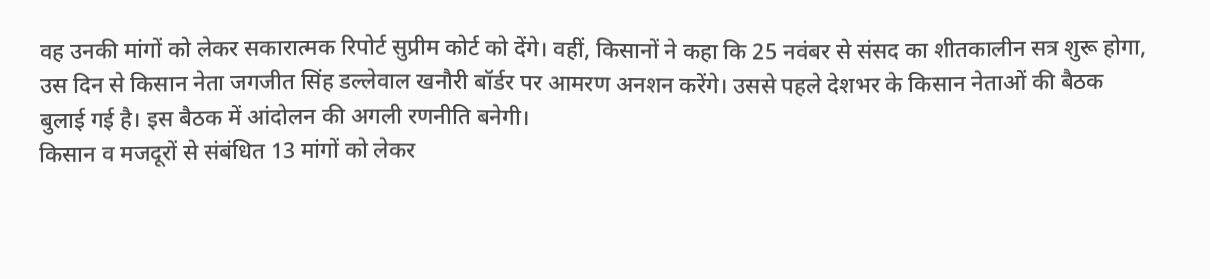वह उनकी मांगों को लेकर सकारात्मक रिपोर्ट सुप्रीम कोर्ट को देंगे। वहीं, किसानों ने कहा कि 25 नवंबर से संसद का शीतकालीन सत्र शुरू होगा, उस दिन से किसान नेता जगजीत सिंह डल्लेवाल खनौरी बॉर्डर पर आमरण अनशन करेंगे। उससे पहले देशभर के किसान नेताओं की बैठक बुलाई गई है। इस बैठक में आंदोलन की अगली रणनीति बनेगी।
किसान व मजदूरों से संबंधित 13 मांगों को लेकर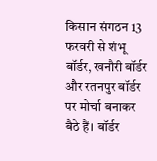किसान संगठन 13 फरवरी से शंभू बॉर्डर, खनौरी बॉर्डर और रतनपुर बॉर्डर पर मोर्चा बनाकर बैठे हैं। बॉर्डर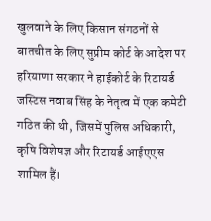खुलवाने के लिए किसान संगठनों से बातचीत के लिए सुप्रीम कोर्ट के आदेश पर हरियाणा सरकार ने हाईकोर्ट के रिटायर्ड जस्टिस नवाब सिंह के नेतृत्व में एक कमेटी गठित की थी, जिसमें पुलिस अधिकारी, कृषि विशेषज्ञ और रिटायर्ड आईएएस शामिल हैं।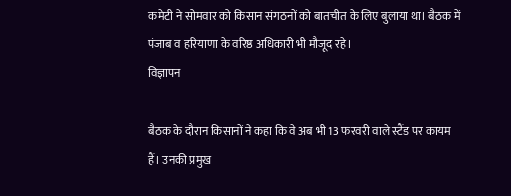कमेटी ने सोमवार को किसान संगठनों को बातचीत के लिए बुलाया था। बैठक में पंजाब व हरियाणा के वरिष्ठ अधिकारी भी मौजूद रहे।
विज्ञापन

बैठक के दौरान किसानों ने कहा कि वे अब भी 13 फरवरी वाले स्टैंड पर कायम हैं। उनकी प्रमुख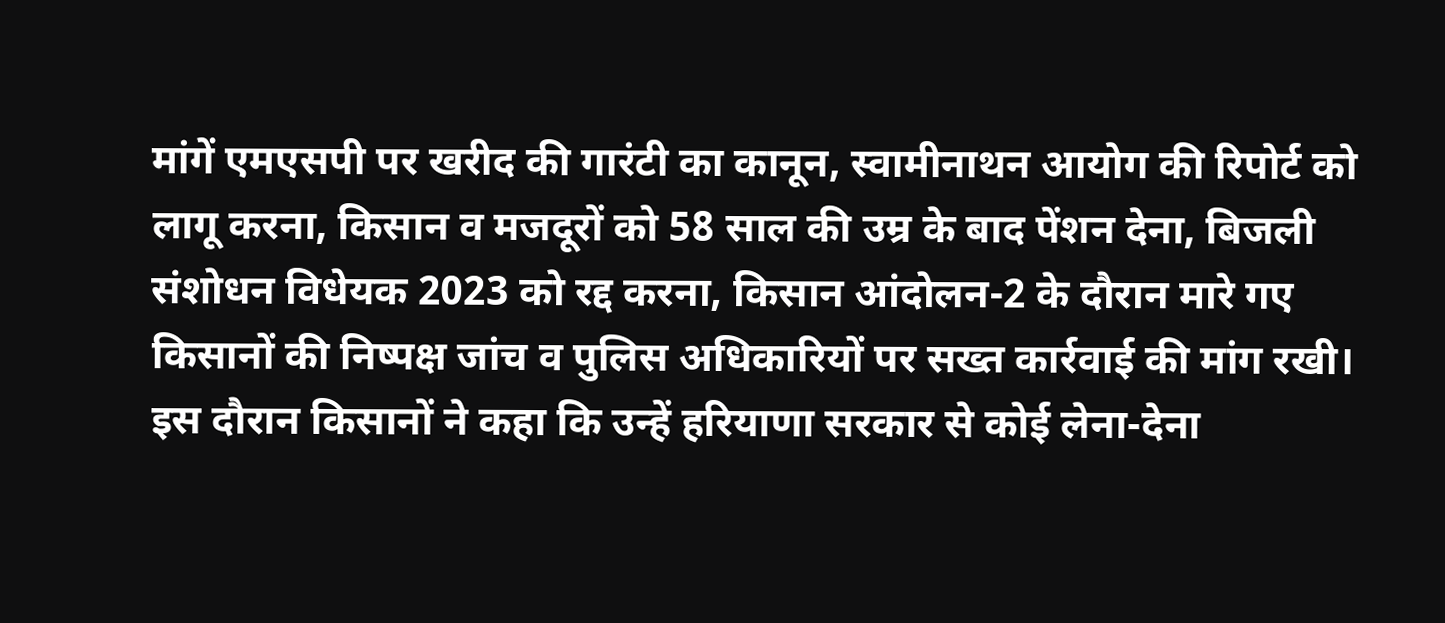मांगें एमएसपी पर खरीद की गारंटी का कानून, स्वामीनाथन आयोग की रिपोर्ट को लागू करना, किसान व मजदूरों को 58 साल की उम्र के बाद पेंशन देना, बिजली संशोधन विधेयक 2023 को रद्द करना, किसान आंदोलन-2 के दौरान मारे गए किसानों की निष्पक्ष जांच व पुलिस अधिकारियों पर सख्त कार्रवाई की मांग रखी। इस दौरान किसानों ने कहा कि उन्हें हरियाणा सरकार से कोई लेना-देना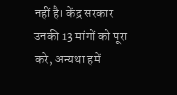नहीं है। केंद्र सरकार उनकी 13 मांगों को पूरा करे, अन्यथा हमें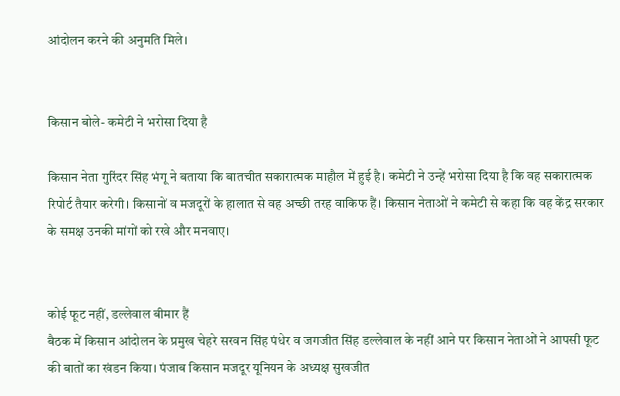आंदोलन करने की अनुमति मिले।


किसान बोले- कमेटी ने भरोसा दिया है

किसान नेता गुरिंदर सिंह भंगू ने बताया कि बातचीत सकारात्मक माहौल में हुई है। कमेटी ने उन्हें भरोसा दिया है कि वह सकारात्मक रिपोर्ट तैयार करेगी। किसानों व मजदूरों के हालात से वह अच्छी तरह वाकिफ हैं। किसान नेताओं ने कमेटी से कहा कि वह केंद्र सरकार के समक्ष उनकी मांगों को रखे और मनवाए।


कोई फूट नहीं, डल्लेवाल बीमार हैं
बैठक में किसान आंदोलन के प्रमुख चेहरे सरवन सिंह पंधेर व जगजीत सिंह डल्लेवाल के नहीं आने पर किसान नेताओं ने आपसी फूट की बातों का खंडन किया। पंजाब किसान मजदूर यूनियन के अध्यक्ष सुखजीत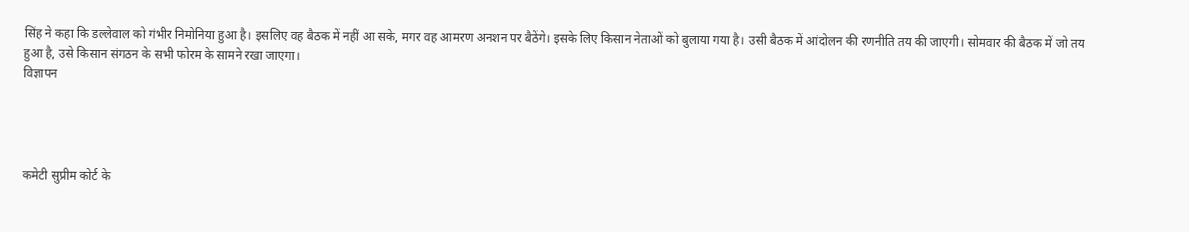सिंह ने कहा कि डल्लेवाल को गंभीर निमोनिया हुआ है। इसलिए वह बैठक में नहीं आ सके, मगर वह आमरण अनशन पर बैठेंगे। इसके लिए किसान नेताओं को बुलाया गया है। उसी बैठक में आंदोलन की रणनीति तय की जाएगी। सोमवार की बैठक में जो तय हुआ है, उसे किसान संगठन के सभी फोरम के सामने रखा जाएगा।
विज्ञापन




कमेटी सुप्रीम कोर्ट के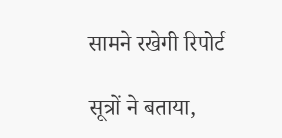सामने रखेगी रिपोर्ट

सूत्रों ने बताया,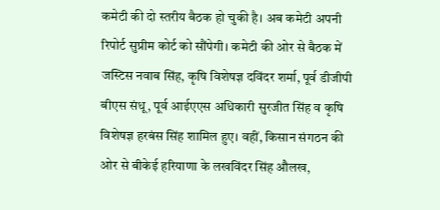कमेटी की दो स्तरीय बैठक हो चुकी है। अब कमेटी अपनी रिपोर्ट सुप्रीम कोर्ट को सौंपेगी। कमेटी की ओर से बैठक में जस्टिस नवाब सिंह, कृषि विशेषज्ञ दविंदर शर्मा, पूर्व डीजीपी बीएस संधू, पूर्व आईएएस अधिकारी सुरजीत सिंह व कृषि विशेषज्ञ हरबंस सिंह शामिल हुए। वहीं, किसान संगठन की ओर से बीकेई हरियाणा के लखविंदर सिंह औलख,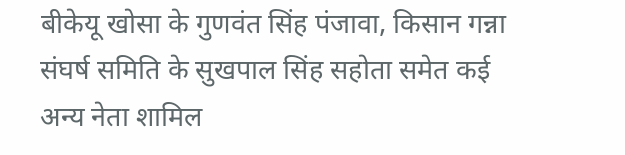बीकेयू खोसा के गुणवंत सिंह पंजावा, किसान गन्ना संघर्ष समिति के सुखपाल सिंह सहोता समेत कई अन्य नेता शामिल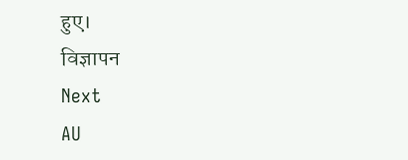हुए।
विज्ञापन
Next
AU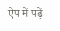ऐप में पढ़ें